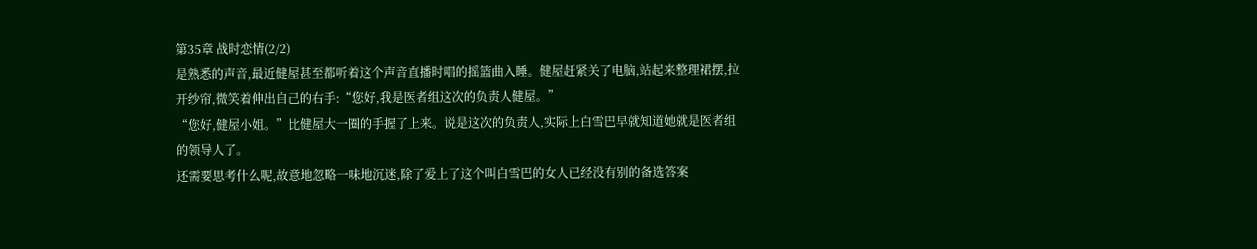第35章 战时恋情(2/2)
是熟悉的声音,最近健屋甚至都听着这个声音直播时唱的摇篮曲入睡。健屋赶紧关了电脑,站起来整理裙摆,拉开纱帘,微笑着伸出自己的右手:“您好,我是医者组这次的负责人健屋。”
“您好,健屋小姐。”比健屋大一圈的手握了上来。说是这次的负责人,实际上白雪巴早就知道她就是医者组的领导人了。
还需要思考什么呢,故意地忽略一味地沉迷,除了爱上了这个叫白雪巴的女人已经没有别的备选答案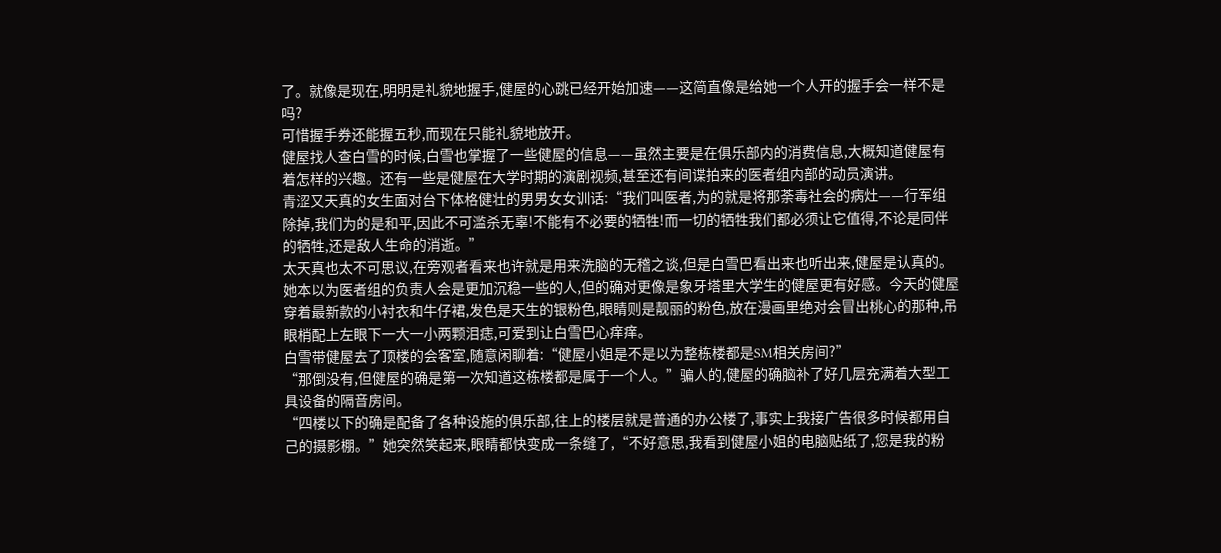了。就像是现在,明明是礼貌地握手,健屋的心跳已经开始加速——这简直像是给她一个人开的握手会一样不是吗?
可惜握手券还能握五秒,而现在只能礼貌地放开。
健屋找人查白雪的时候,白雪也掌握了一些健屋的信息——虽然主要是在俱乐部内的消费信息,大概知道健屋有着怎样的兴趣。还有一些是健屋在大学时期的演剧视频,甚至还有间谍拍来的医者组内部的动员演讲。
青涩又天真的女生面对台下体格健壮的男男女女训话:“我们叫医者,为的就是将那荼毒社会的病灶——行军组除掉,我们为的是和平,因此不可滥杀无辜!不能有不必要的牺牲!而一切的牺牲我们都必须让它值得,不论是同伴的牺牲,还是敌人生命的消逝。”
太天真也太不可思议,在旁观者看来也许就是用来洗脑的无稽之谈,但是白雪巴看出来也听出来,健屋是认真的。她本以为医者组的负责人会是更加沉稳一些的人,但的确对更像是象牙塔里大学生的健屋更有好感。今天的健屋穿着最新款的小衬衣和牛仔裙,发色是天生的银粉色,眼睛则是靓丽的粉色,放在漫画里绝对会冒出桃心的那种,吊眼梢配上左眼下一大一小两颗泪痣,可爱到让白雪巴心痒痒。
白雪带健屋去了顶楼的会客室,随意闲聊着:“健屋小姐是不是以为整栋楼都是SM相关房间?”
“那倒没有,但健屋的确是第一次知道这栋楼都是属于一个人。”骗人的,健屋的确脑补了好几层充满着大型工具设备的隔音房间。
“四楼以下的确是配备了各种设施的俱乐部,往上的楼层就是普通的办公楼了,事实上我接广告很多时候都用自己的摄影棚。”她突然笑起来,眼睛都快变成一条缝了,“不好意思,我看到健屋小姐的电脑贴纸了,您是我的粉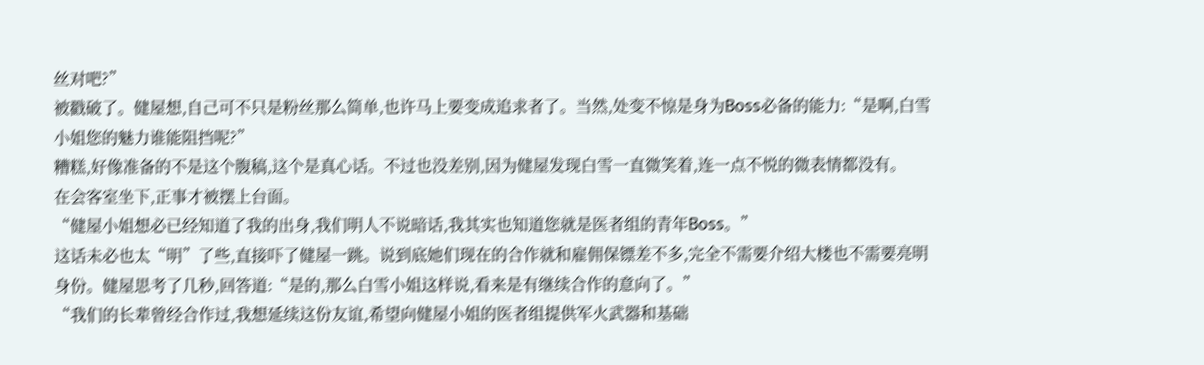丝对吧?”
被戳破了。健屋想,自己可不只是粉丝那么简单,也许马上要变成追求者了。当然,处变不惊是身为Boss必备的能力:“是啊,白雪小姐您的魅力谁能阻挡呢?”
糟糕,好像准备的不是这个腹稿,这个是真心话。不过也没差别,因为健屋发现白雪一直微笑着,连一点不悦的微表情都没有。
在会客室坐下,正事才被摆上台面。
“健屋小姐想必已经知道了我的出身,我们明人不说暗话,我其实也知道您就是医者组的青年Boss。”
这话未必也太“明”了些,直接吓了健屋一跳。说到底她们现在的合作就和雇佣保镖差不多,完全不需要介绍大楼也不需要亮明身份。健屋思考了几秒,回答道:“是的,那么白雪小姐这样说,看来是有继续合作的意向了。”
“我们的长辈曾经合作过,我想延续这份友谊,希望向健屋小姐的医者组提供军火武器和基础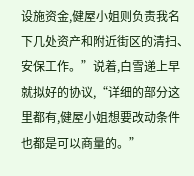设施资金,健屋小姐则负责我名下几处资产和附近街区的清扫、安保工作。”说着,白雪递上早就拟好的协议,“详细的部分这里都有,健屋小姐想要改动条件也都是可以商量的。”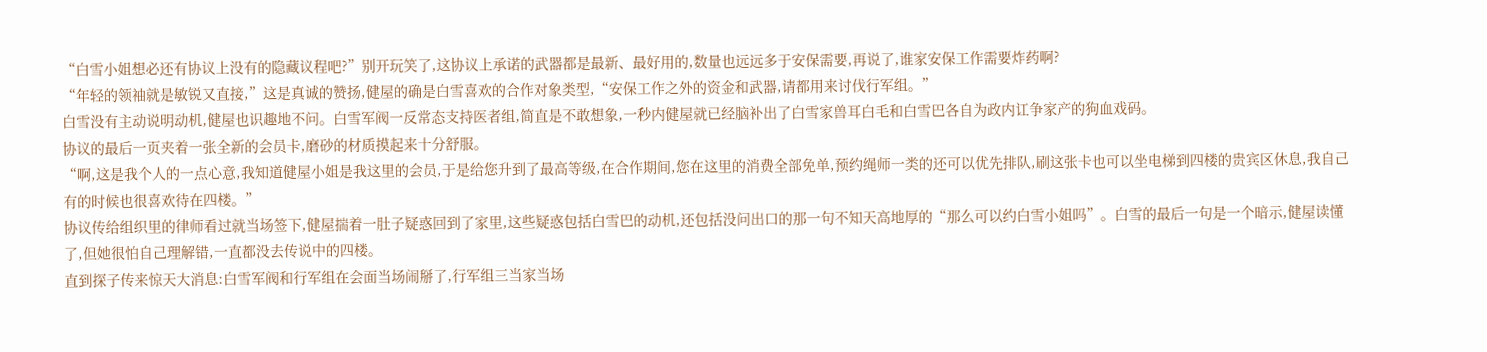“白雪小姐想必还有协议上没有的隐藏议程吧?”别开玩笑了,这协议上承诺的武器都是最新、最好用的,数量也远远多于安保需要,再说了,谁家安保工作需要炸药啊?
“年轻的领袖就是敏锐又直接,”这是真诚的赞扬,健屋的确是白雪喜欢的合作对象类型,“安保工作之外的资金和武器,请都用来讨伐行军组。”
白雪没有主动说明动机,健屋也识趣地不问。白雪军阀一反常态支持医者组,简直是不敢想象,一秒内健屋就已经脑补出了白雪家兽耳白毛和白雪巴各自为政内讧争家产的狗血戏码。
协议的最后一页夹着一张全新的会员卡,磨砂的材质摸起来十分舒服。
“啊,这是我个人的一点心意,我知道健屋小姐是我这里的会员,于是给您升到了最高等级,在合作期间,您在这里的消费全部免单,预约绳师一类的还可以优先排队,刷这张卡也可以坐电梯到四楼的贵宾区休息,我自己有的时候也很喜欢待在四楼。”
协议传给组织里的律师看过就当场签下,健屋揣着一肚子疑惑回到了家里,这些疑惑包括白雪巴的动机,还包括没问出口的那一句不知天高地厚的“那么可以约白雪小姐吗”。白雪的最后一句是一个暗示,健屋读懂了,但她很怕自己理解错,一直都没去传说中的四楼。
直到探子传来惊天大消息:白雪军阀和行军组在会面当场闹掰了,行军组三当家当场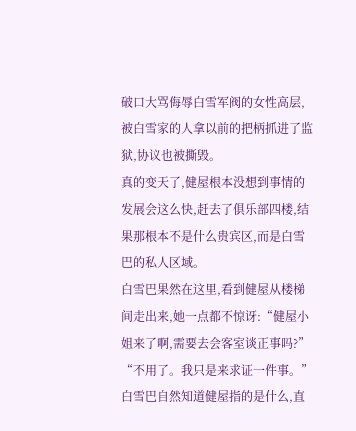破口大骂侮辱白雪军阀的女性高层,被白雪家的人拿以前的把柄抓进了监狱,协议也被撕毁。
真的变天了,健屋根本没想到事情的发展会这么快,赶去了俱乐部四楼,结果那根本不是什么贵宾区,而是白雪巴的私人区域。
白雪巴果然在这里,看到健屋从楼梯间走出来,她一点都不惊讶:“健屋小姐来了啊,需要去会客室谈正事吗?”
“不用了。我只是来求证一件事。”
白雪巴自然知道健屋指的是什么,直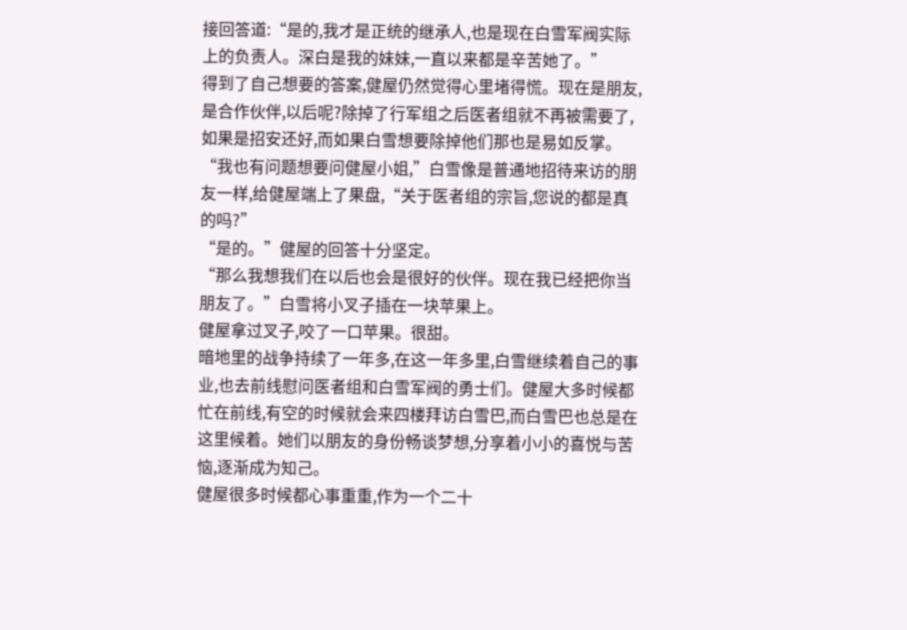接回答道:“是的,我才是正统的继承人,也是现在白雪军阀实际上的负责人。深白是我的妹妹,一直以来都是辛苦她了。”
得到了自己想要的答案,健屋仍然觉得心里堵得慌。现在是朋友,是合作伙伴,以后呢?除掉了行军组之后医者组就不再被需要了,如果是招安还好,而如果白雪想要除掉他们那也是易如反掌。
“我也有问题想要问健屋小姐,”白雪像是普通地招待来访的朋友一样,给健屋端上了果盘,“关于医者组的宗旨,您说的都是真的吗?”
“是的。”健屋的回答十分坚定。
“那么我想我们在以后也会是很好的伙伴。现在我已经把你当朋友了。”白雪将小叉子插在一块苹果上。
健屋拿过叉子,咬了一口苹果。很甜。
暗地里的战争持续了一年多,在这一年多里,白雪继续着自己的事业,也去前线慰问医者组和白雪军阀的勇士们。健屋大多时候都忙在前线,有空的时候就会来四楼拜访白雪巴,而白雪巴也总是在这里候着。她们以朋友的身份畅谈梦想,分享着小小的喜悦与苦恼,逐渐成为知己。
健屋很多时候都心事重重,作为一个二十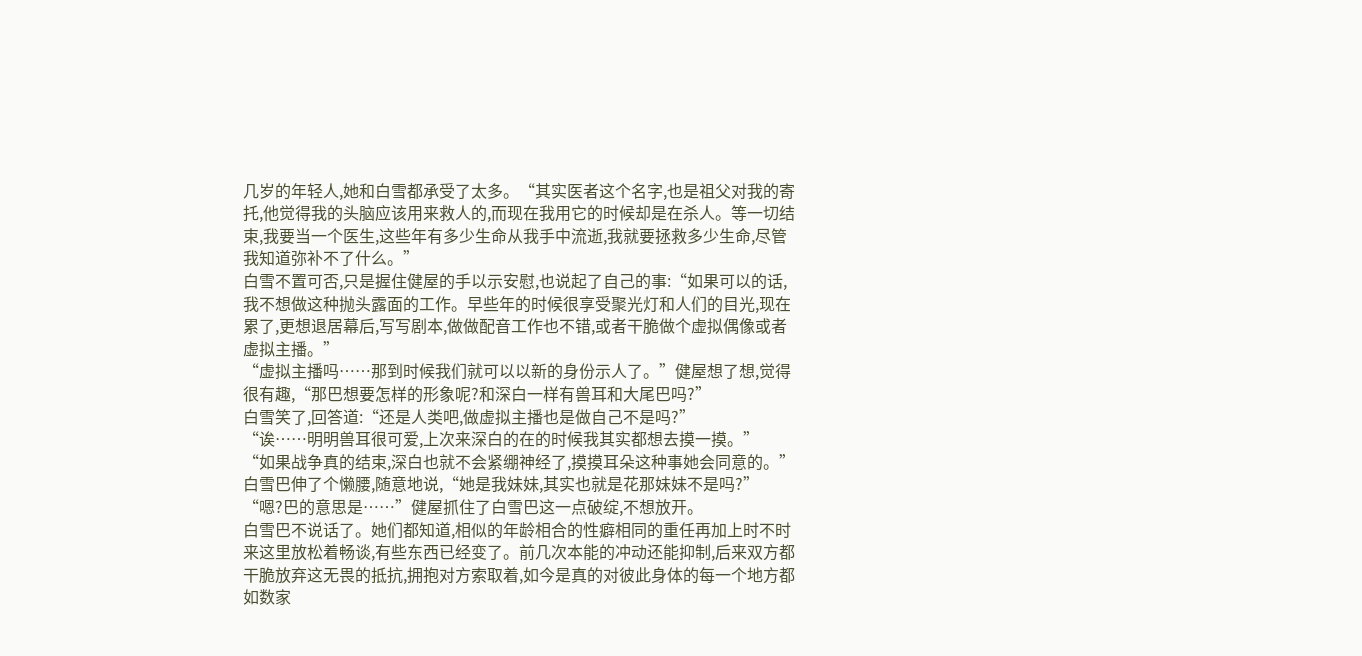几岁的年轻人,她和白雪都承受了太多。“其实医者这个名字,也是祖父对我的寄托,他觉得我的头脑应该用来救人的,而现在我用它的时候却是在杀人。等一切结束,我要当一个医生,这些年有多少生命从我手中流逝,我就要拯救多少生命,尽管我知道弥补不了什么。”
白雪不置可否,只是握住健屋的手以示安慰,也说起了自己的事:“如果可以的话,我不想做这种抛头露面的工作。早些年的时候很享受聚光灯和人们的目光,现在累了,更想退居幕后,写写剧本,做做配音工作也不错,或者干脆做个虚拟偶像或者虚拟主播。”
“虚拟主播吗……那到时候我们就可以以新的身份示人了。”健屋想了想,觉得很有趣,“那巴想要怎样的形象呢?和深白一样有兽耳和大尾巴吗?”
白雪笑了,回答道:“还是人类吧,做虚拟主播也是做自己不是吗?”
“诶……明明兽耳很可爱,上次来深白的在的时候我其实都想去摸一摸。”
“如果战争真的结束,深白也就不会紧绷神经了,摸摸耳朵这种事她会同意的。”白雪巴伸了个懒腰,随意地说,“她是我妹妹,其实也就是花那妹妹不是吗?”
“嗯?巴的意思是……”健屋抓住了白雪巴这一点破绽,不想放开。
白雪巴不说话了。她们都知道,相似的年龄相合的性癖相同的重任再加上时不时来这里放松着畅谈,有些东西已经变了。前几次本能的冲动还能抑制,后来双方都干脆放弃这无畏的抵抗,拥抱对方索取着,如今是真的对彼此身体的每一个地方都如数家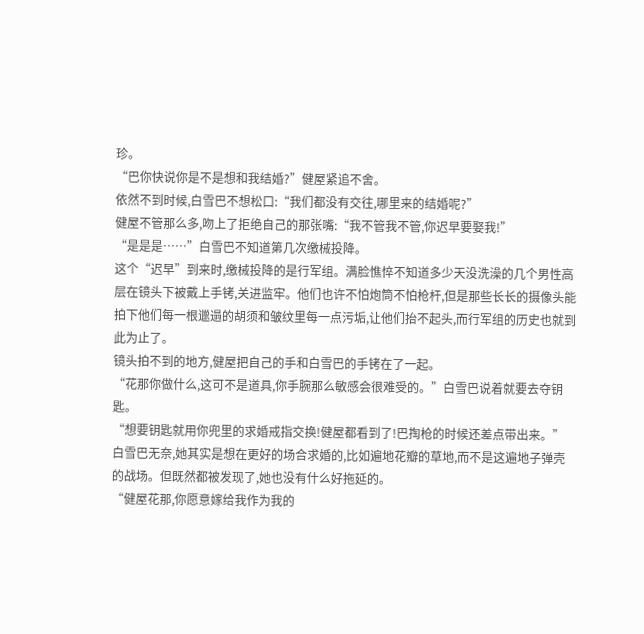珍。
“巴你快说你是不是想和我结婚?”健屋紧追不舍。
依然不到时候,白雪巴不想松口:“我们都没有交往,哪里来的结婚呢?”
健屋不管那么多,吻上了拒绝自己的那张嘴:“我不管我不管,你迟早要娶我!”
“是是是……”白雪巴不知道第几次缴械投降。
这个“迟早”到来时,缴械投降的是行军组。满脸憔悴不知道多少天没洗澡的几个男性高层在镜头下被戴上手铐,关进监牢。他们也许不怕炮筒不怕枪杆,但是那些长长的摄像头能拍下他们每一根邋遢的胡须和皱纹里每一点污垢,让他们抬不起头,而行军组的历史也就到此为止了。
镜头拍不到的地方,健屋把自己的手和白雪巴的手铐在了一起。
“花那你做什么,这可不是道具,你手腕那么敏感会很难受的。”白雪巴说着就要去夺钥匙。
“想要钥匙就用你兜里的求婚戒指交换!健屋都看到了!巴掏枪的时候还差点带出来。”
白雪巴无奈,她其实是想在更好的场合求婚的,比如遍地花瓣的草地,而不是这遍地子弹壳的战场。但既然都被发现了,她也没有什么好拖延的。
“健屋花那,你愿意嫁给我作为我的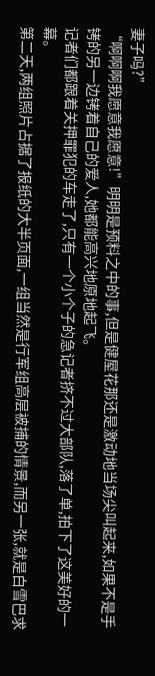妻子吗?”
“啊啊啊我愿意我愿意!”明明是预料之中的事,但是健屋花那还是激动地当场尖叫起来,如果不是手铐的另一边铐着自己的爱人,她都能高兴地原地起飞。
记者们都跟着关押罪犯的车走了,只有一个小个子的急记者挤不过大部队,落了单,拍下了这美好的一幕。
第二天,两组照片占据了报纸的大半页面,一组当然是行军组高层被捕的情景,而另一张,就是白雪巴求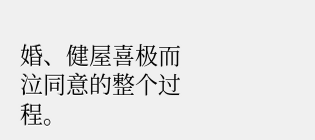婚、健屋喜极而泣同意的整个过程。